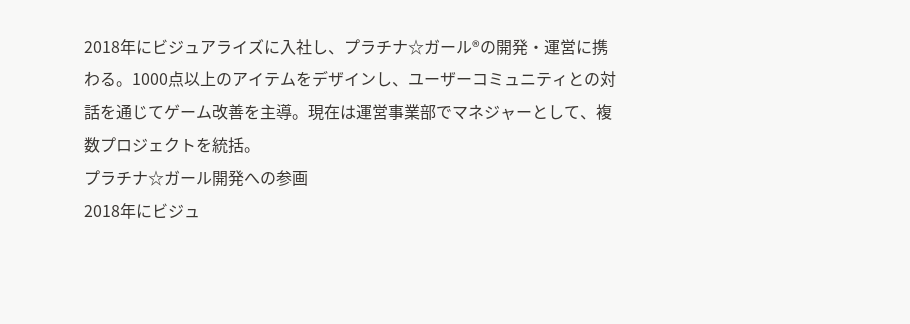2018年にビジュアライズに入社し、プラチナ☆ガール®の開発・運営に携わる。1000点以上のアイテムをデザインし、ユーザーコミュニティとの対話を通じてゲーム改善を主導。現在は運営事業部でマネジャーとして、複数プロジェクトを統括。
プラチナ☆ガール開発への参画
2018年にビジュ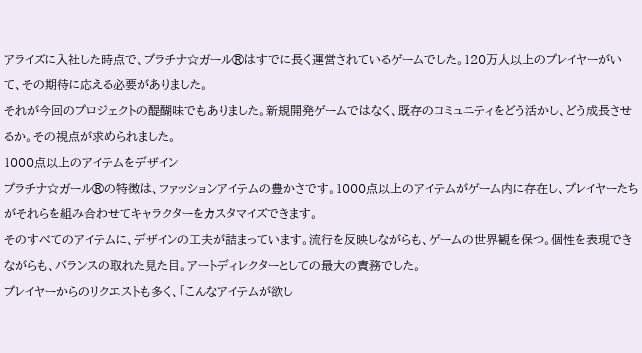アライズに入社した時点で、プラチナ☆ガール®はすでに長く運営されているゲームでした。120万人以上のプレイヤーがいて、その期待に応える必要がありました。
それが今回のプロジェクトの醍醐味でもありました。新規開発ゲームではなく、既存のコミュニティをどう活かし、どう成長させるか。その視点が求められました。
1000点以上のアイテムをデザイン
プラチナ☆ガール®の特徴は、ファッションアイテムの豊かさです。1000点以上のアイテムがゲーム内に存在し、プレイヤーたちがそれらを組み合わせてキャラクターをカスタマイズできます。
そのすべてのアイテムに、デザインの工夫が詰まっています。流行を反映しながらも、ゲームの世界観を保つ。個性を表現できながらも、バランスの取れた見た目。アートディレクターとしての最大の責務でした。
プレイヤーからのリクエストも多く、「こんなアイテムが欲し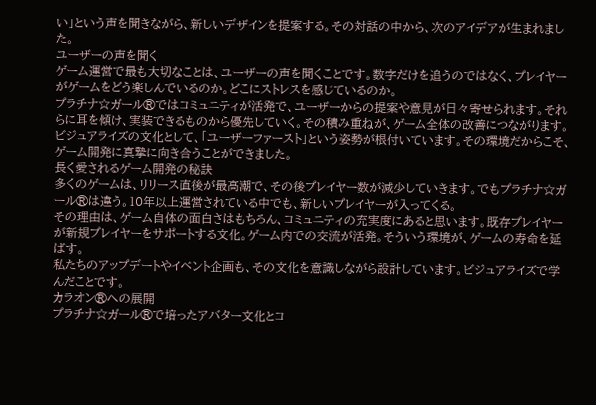い」という声を聞きながら、新しいデザインを提案する。その対話の中から、次のアイデアが生まれました。
ユーザーの声を聞く
ゲーム運営で最も大切なことは、ユーザーの声を聞くことです。数字だけを追うのではなく、プレイヤーがゲームをどう楽しんでいるのか。どこにストレスを感じているのか。
プラチナ☆ガール®ではコミュニティが活発で、ユーザーからの提案や意見が日々寄せられます。それらに耳を傾け、実装できるものから優先していく。その積み重ねが、ゲーム全体の改善につながります。
ビジュアライズの文化として、「ユーザーファースト」という姿勢が根付いています。その環境だからこそ、ゲーム開発に真摯に向き合うことができました。
長く愛されるゲーム開発の秘訣
多くのゲームは、リリース直後が最高潮で、その後プレイヤー数が減少していきます。でもプラチナ☆ガール®は違う。10年以上運営されている中でも、新しいプレイヤーが入ってくる。
その理由は、ゲーム自体の面白さはもちろん、コミュニティの充実度にあると思います。既存プレイヤーが新規プレイヤーをサポートする文化。ゲーム内での交流が活発。そういう環境が、ゲームの寿命を延ばす。
私たちのアップデートやイベント企画も、その文化を意識しながら設計しています。ビジュアライズで学んだことです。
カラオン®への展開
プラチナ☆ガール®で培ったアバター文化とコ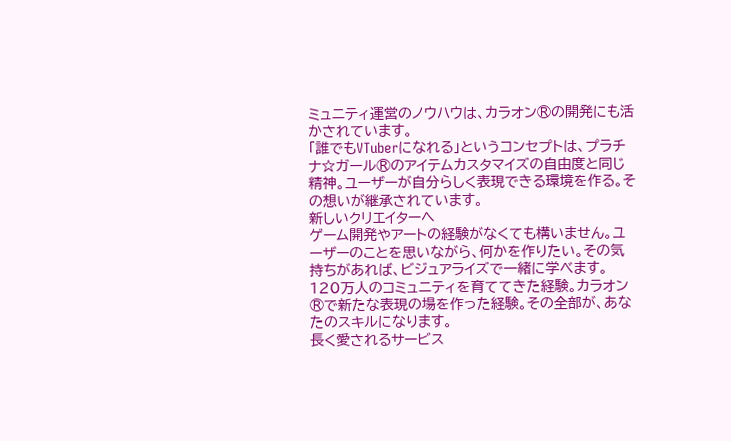ミュニティ運営のノウハウは、カラオン®の開発にも活かされています。
「誰でもVTuberになれる」というコンセプトは、プラチナ☆ガール®のアイテムカスタマイズの自由度と同じ精神。ユーザーが自分らしく表現できる環境を作る。その想いが継承されています。
新しいクリエイターへ
ゲーム開発やアートの経験がなくても構いません。ユーザーのことを思いながら、何かを作りたい。その気持ちがあれば、ビジュアライズで一緒に学べます。
120万人のコミュニティを育ててきた経験。カラオン®で新たな表現の場を作った経験。その全部が、あなたのスキルになります。
長く愛されるサービス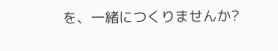を、一緒につくりませんか?